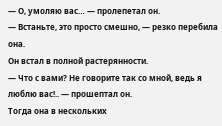— О, умоляю вас… — пролепетал он.
— Встаньте, это просто смешно, — резко перебила она.
Он встал в полной растерянности.
— Что с вами? Не говорите так со мной, ведь я люблю вас!.. — прошептал он.
Тогда она в нескольких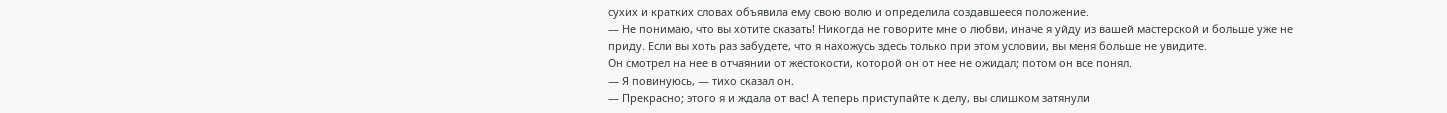сухих и кратких словах объявила ему свою волю и определила создавшееся положение.
— Не понимаю, что вы хотите сказать! Никогда не говорите мне о любви, иначе я уйду из вашей мастерской и больше уже не приду. Если вы хоть раз забудете, что я нахожусь здесь только при этом условии, вы меня больше не увидите.
Он смотрел на нее в отчаянии от жестокости, которой он от нее не ожидал; потом он все понял.
— Я повинуюсь, — тихо сказал он.
— Прекрасно; этого я и ждала от вас! А теперь приступайте к делу, вы слишком затянули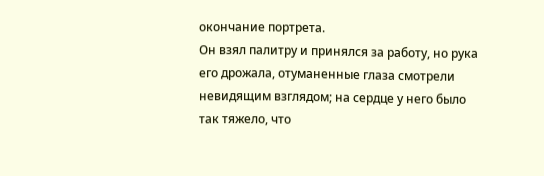окончание портрета.
Он взял палитру и принялся за работу, но рука его дрожала, отуманенные глаза смотрели невидящим взглядом; на сердце у него было так тяжело, что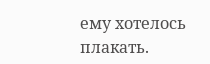ему хотелось плакать.